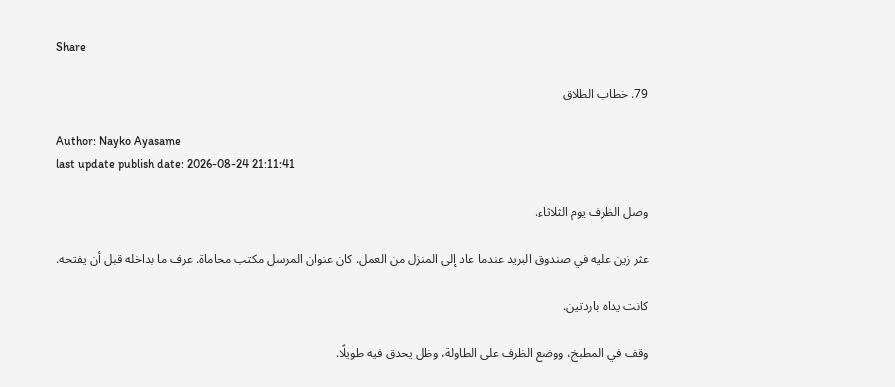Share

79. خطاب الطلاق

Author: Nayko Ayasame
last update publish date: 2026-08-24 21:11:41

وصل الظرف يوم الثلاثاء.

عثر زين عليه في صندوق البريد عندما عاد إلى المنزل من العمل. كان عنوان المرسل مكتب محاماة. عرف ما بداخله قبل أن يفتحه.

كانت يداه باردتين.

وقف في المطبخ، ووضع الظرف على الطاولة، وظل يحدق فيه طويلًا.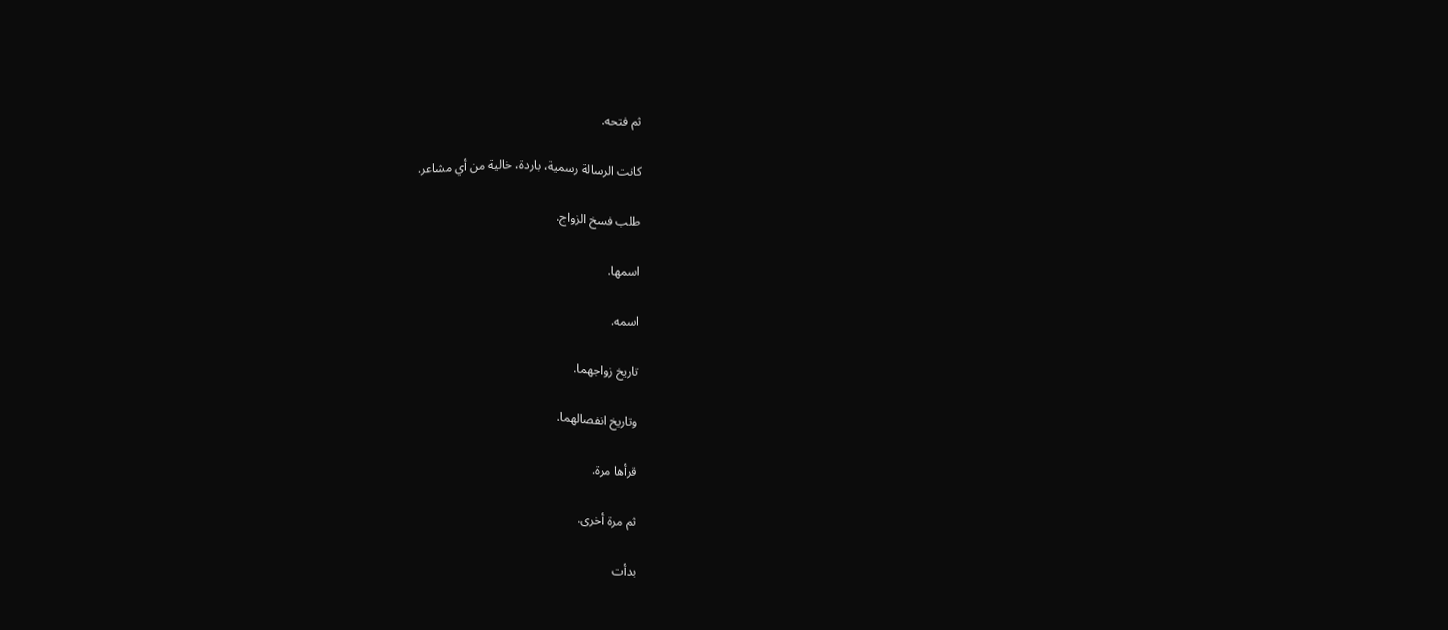ثم فتحه.

كانت الرسالة رسمية، باردة، خالية من أي مشاعر.

طلب فسخ الزواج.

اسمها.

اسمه.

تاريخ زواجهما.

وتاريخ انفصالهما.

قرأها مرة.

ثم مرة أخرى.

بدأت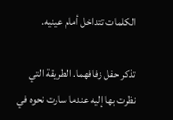الكلمات تتداخل أمام عينيه.

تذكر حفل زفافهما. الطريقة التي نظرت بها إليه عندما سارت نحوه في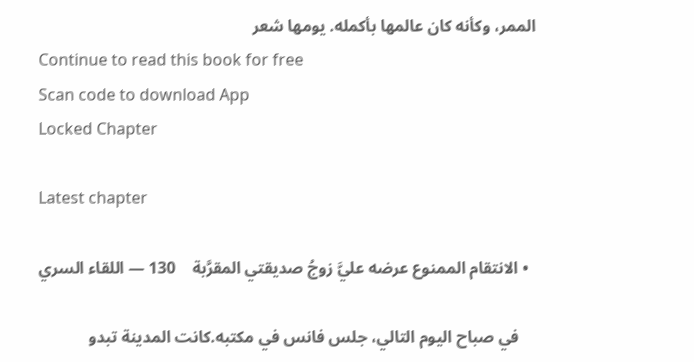الممر، وكأنه كان عالمها بأكمله. يومها شعر
Continue to read this book for free
Scan code to download App
Locked Chapter

Latest chapter

  • الانتقام الممنوع عرضه عليَّ زوجُ صديقتي المقرَّبة    130 — اللقاء السري

    في صباح اليوم التالي، جلس فانس في مكتبه.كانت المدينة تبدو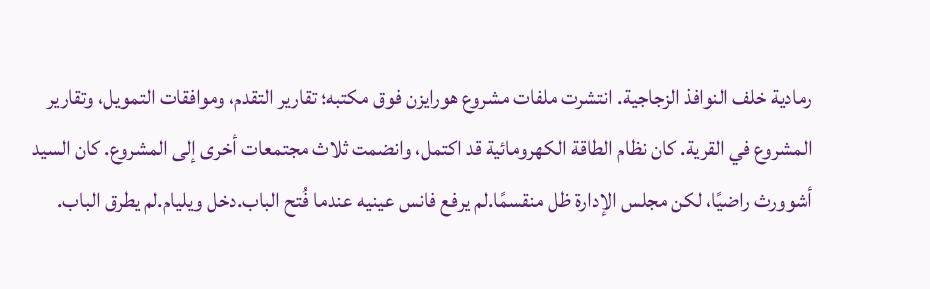رمادية خلف النوافذ الزجاجية. انتشرت ملفات مشروع هورايزن فوق مكتبه؛ تقارير التقدم، وموافقات التمويل، وتقارير المشروع في القرية. كان نظام الطاقة الكهرومائية قد اكتمل، وانضمت ثلاث مجتمعات أخرى إلى المشروع. كان السيد أشوورث راضيًا، لكن مجلس الإدارة ظل منقسمًا.لم يرفع فانس عينيه عندما فُتح الباب.دخل ويليام.لم يطرق الباب.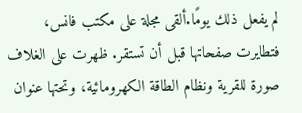لم يفعل ذلك يومًا.ألقى مجلة على مكتب فانس، فتطايرت صفحاتها قبل أن تستقر. ظهرت على الغلاف صورة للقرية ونظام الطاقة الكهرومائية، وتحتها عنوان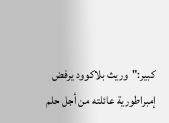كبير:"وريث بلاكوود يرفض إمبراطورية عائلته من أجل حلم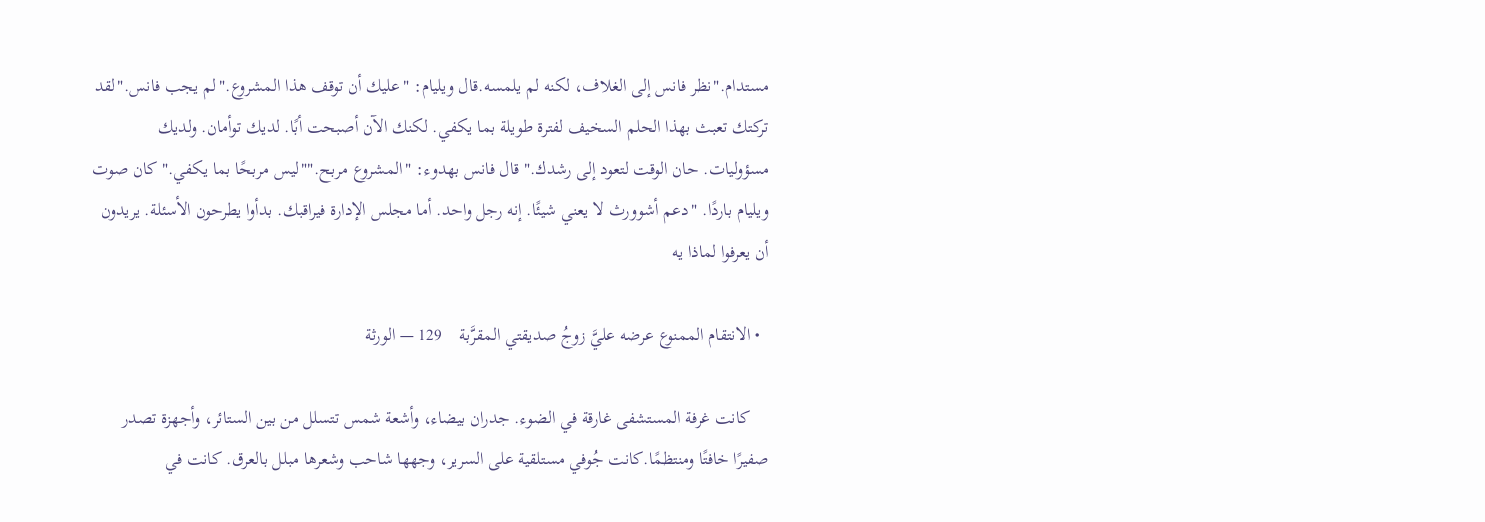مستدام."نظر فانس إلى الغلاف، لكنه لم يلمسه.قال ويليام: "عليك أن توقف هذا المشروع."لم يجب فانس."لقد تركتك تعبث بهذا الحلم السخيف لفترة طويلة بما يكفي. لكنك الآن أصبحت أبًا. لديك توأمان. ولديك مسؤوليات. حان الوقت لتعود إلى رشدك."قال فانس بهدوء: "المشروع مربح.""ليس مربحًا بما يكفي." كان صوت ويليام باردًا. "دعم أشوورث لا يعني شيئًا. إنه رجل واحد. أما مجلس الإدارة فيراقبك. بدأوا يطرحون الأسئلة. يريدون أن يعرفوا لماذا يه

  • الانتقام الممنوع عرضه عليَّ زوجُ صديقتي المقرَّبة    129 — الورثة

    كانت غرفة المستشفى غارقة في الضوء. جدران بيضاء، وأشعة شمس تتسلل من بين الستائر، وأجهزة تصدر صفيرًا خافتًا ومنتظمًا.كانت جُوفي مستلقية على السرير، وجهها شاحب وشعرها مبلل بالعرق. كانت في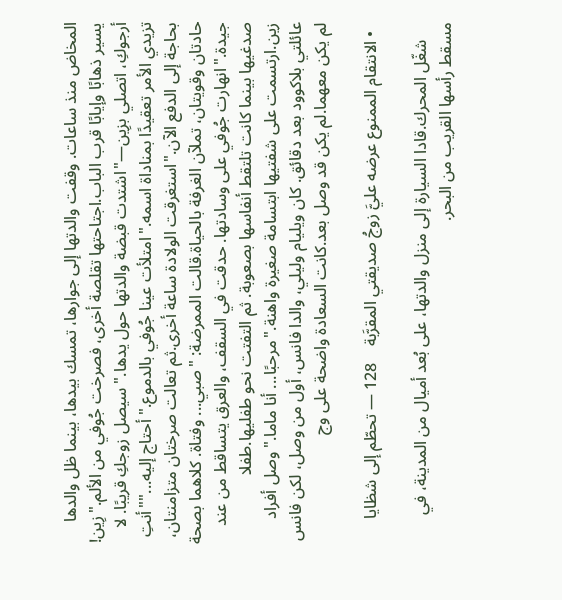المخاض منذ ساعات. وقفت والدتها إلى جوارها، تمسك بيدها، بينما ظل والدها يسير ذهابًا وإيابًا قرب الباب.اجتاحتها تقلصة أخرى، فصرخت جُوفي من الألم."زِين! أرجوكِ، اتصلي بزِين—"اشتدت قبضة والدتها حول يدها."سيصل زوجكِ قريبًا. لا تزيدي الأمر تعقيدًا بمناداة اسمه."امتلأت عينا جُوفي بالدموع."أحتاج إليه...""أنتِ بحاجة إلى الدفع الآن."استغرقت الولادة ساعة أخرى.ثم تعالت صرختان متزامنتان، حادتان وقويتان، تملآن الغرفة بالحياة.قالت الممرضة: "صبي... وفتاة. كلاهما بصحة جيدة."انهارت جُوفي على وسادتها. حدقت في السقف، والعرق يتساقط من عند صدغيها بينما كانت تلتقط أنفاسها بصعوبة. ثم التفتت نحو طفليها.طفلا زين.ارتسمت على شفتيها ابتسامة صغيرة واهنة."مرحبًا... أنا ماما."وصل أفراد عائلتي بلاكوود بعد دقائق. كان ويليام وليلي، والدا فانس، أول من وصل، لكن فانس لم يكن معهما.لم يكن قد وصل بعد.كانت السعادة واضحة على وج

  • الانتقام الممنوع عرضه عليَّ زوجُ صديقتي المقرَّبة    128 — تحطّم إلى شظايا

    شغّل المحرك.قادا السيارة إلى منزل والدتها، على بُعد أميال من المدينة، في مسقط رأسها القريب من البحر.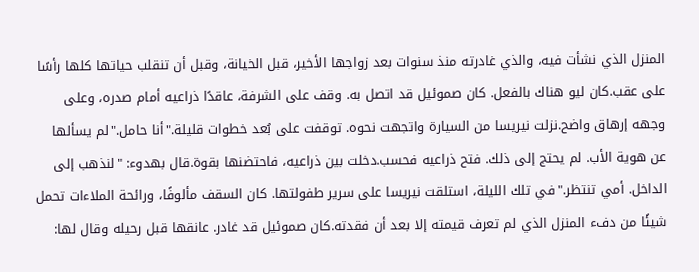المنزل الذي نشأت فيه، والذي غادرته منذ سنوات بعد زواجها الأخير، قبل الخيانة، وقبل أن تنقلب حياتها كلها رأسًا على عقب.كان ليو هناك بالفعل. كان صموئيل قد اتصل به. وقف على الشرفة، عاقدًا ذراعيه أمام صدره، وعلى وجهه إرهاق واضح.نزلت نيريسا من السيارة واتجهت نحوه. توقفت على بُعد خطوات قليلة."أنا حامل."لم يسألها عن هوية الأب. لم يحتج إلى ذلك. فتح ذراعيه فحسب.دخلت بين ذراعيه، فاحتضنها بقوة.قال بهدوء: "لنذهب إلى الداخل. أمي تنتظر."في تلك الليلة، استلقت نيريسا على سرير طفولتها. كان السقف مألوفًا، ورائحة الملاءات تحمل شيئًا من دفء المنزل الذي لم تعرف قيمته إلا بعد أن فقدته.كان صموئيل قد غادر. عانقها قبل رحيله وقال لها: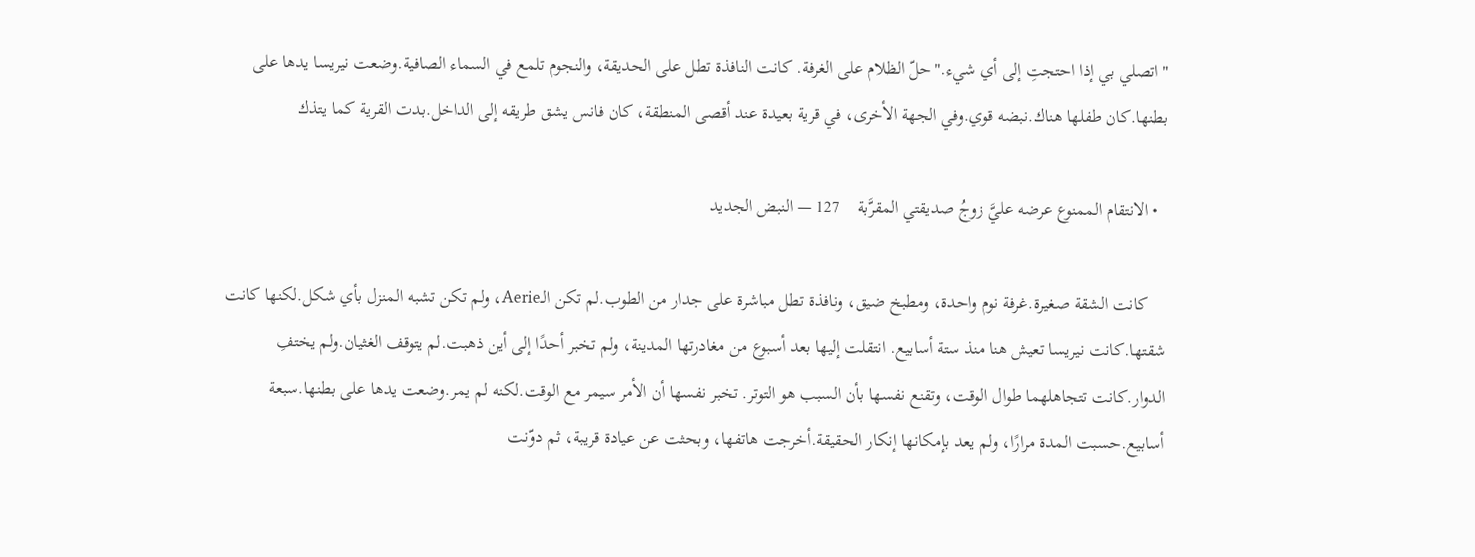"اتصلي بي إذا احتجتِ إلى أي شيء."حلّ الظلام على الغرفة. كانت النافذة تطل على الحديقة، والنجوم تلمع في السماء الصافية.وضعت نيريسا يدها على بطنها.كان طفلها هناك.نبضه قوي.وفي الجهة الأخرى، في قرية بعيدة عند أقصى المنطقة، كان فانس يشق طريقه إلى الداخل.بدت القرية كما يتذك

  • الانتقام الممنوع عرضه عليَّ زوجُ صديقتي المقرَّبة    127 — النبض الجديد

    كانت الشقة صغيرة.غرفة نوم واحدة، ومطبخ ضيق، ونافذة تطل مباشرة على جدار من الطوب.لم تكن الـAerie، ولم تكن تشبه المنزل بأي شكل.لكنها كانت شقتها.كانت نيريسا تعيش هنا منذ ستة أسابيع. انتقلت إليها بعد أسبوع من مغادرتها المدينة، ولم تخبر أحدًا إلى أين ذهبت.لم يتوقف الغثيان.ولم يختفِ الدوار.كانت تتجاهلهما طوال الوقت، وتقنع نفسها بأن السبب هو التوتر. تخبر نفسها أن الأمر سيمر مع الوقت.لكنه لم يمر.وضعت يدها على بطنها.سبعة أسابيع.حسبت المدة مرارًا، ولم يعد بإمكانها إنكار الحقيقة.أخرجت هاتفها، وبحثت عن عيادة قريبة، ثم دوّنت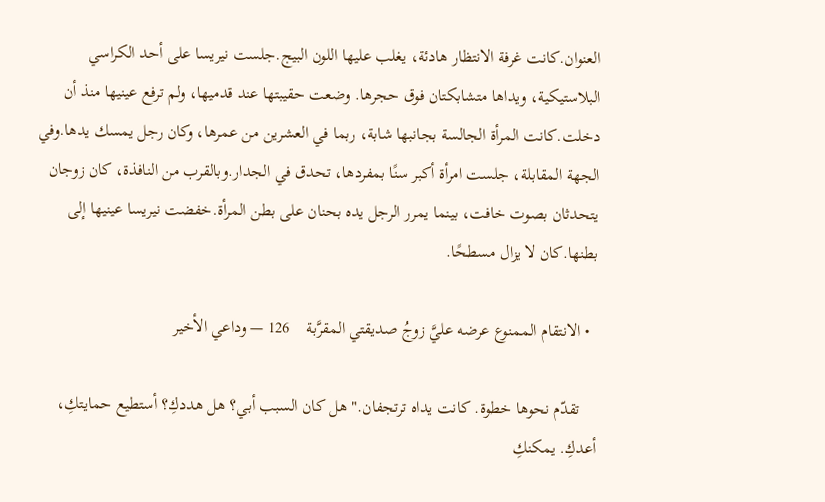العنوان.كانت غرفة الانتظار هادئة، يغلب عليها اللون البيج.جلست نيريسا على أحد الكراسي البلاستيكية، ويداها متشابكتان فوق حجرها. وضعت حقيبتها عند قدميها، ولم ترفع عينيها منذ أن دخلت.كانت المرأة الجالسة بجانبها شابة، ربما في العشرين من عمرها، وكان رجل يمسك يدها.وفي الجهة المقابلة، جلست امرأة أكبر سنًا بمفردها، تحدق في الجدار.وبالقرب من النافذة، كان زوجان يتحدثان بصوت خافت، بينما يمرر الرجل يده بحنان على بطن المرأة.خفضت نيريسا عينيها إلى بطنها.كان لا يزال مسطحًا.

  • الانتقام الممنوع عرضه عليَّ زوجُ صديقتي المقرَّبة    126 — وداعي الأخير

    تقدّم نحوها خطوة. كانت يداه ترتجفان."هل كان السبب أبي؟ هل هددكِ؟ أستطيع حمايتكِ، أعدكِ. يمكنكِ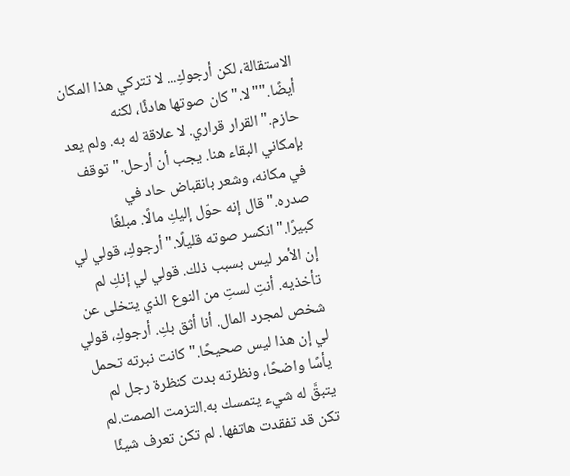الاستقالة، لكن أرجوكِ... لا تتركي هذا المكان أيضًا.""لا."كان صوتها هادئًا، لكنه حازم."القرار قراري. لا علاقة له به. ولم يعد بإمكاني البقاء هنا. يجب أن أرحل."توقف في مكانه، وشعر بانقباض حاد في صدره."قال إنه حوّل إليكِ مالًا. مبلغًا كبيرًا."انكسر صوته قليلًا."أرجوكِ، قولي لي إن الأمر ليس بسبب ذلك. قولي لي إنكِ لم تأخذيه. أنتِ لستِ من النوع الذي يتخلى عن شخص لمجرد المال. أنا أثق بكِ. أرجوكِ، قولي لي إن هذا ليس صحيحًا."كانت نبرته تحمل يأسًا واضحًا، ونظرته بدت كنظرة رجل لم يتبقَّ له شيء يتمسك به.التزمت الصمت.لم تكن قد تفقدت هاتفها. لم تكن تعرف شيئًا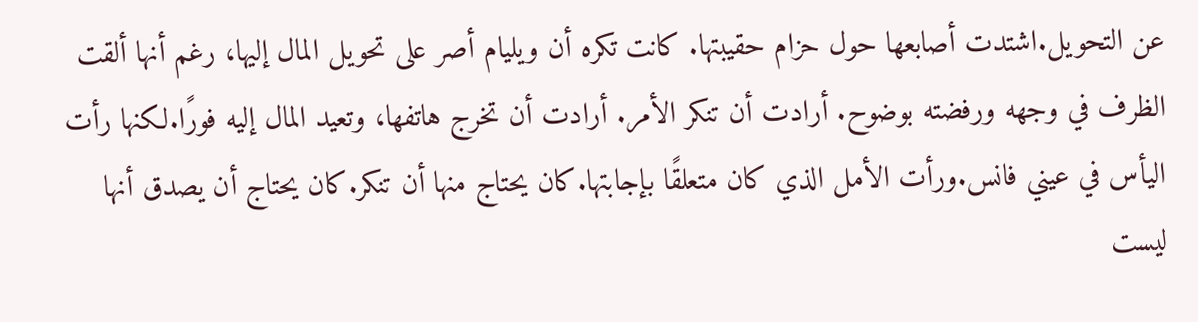عن التحويل.اشتدت أصابعها حول حزام حقيبتها. كانت تكره أن ويليام أصر على تحويل المال إليها، رغم أنها ألقت الظرف في وجهه ورفضته بوضوح. أرادت أن تنكر الأمر. أرادت أن تخرج هاتفها، وتعيد المال إليه فورًا.لكنها رأت اليأس في عيني فانس.ورأت الأمل الذي كان متعلقًا بإجابتها.كان يحتاج منها أن تنكر.كان يحتاج أن يصدق أنها ليست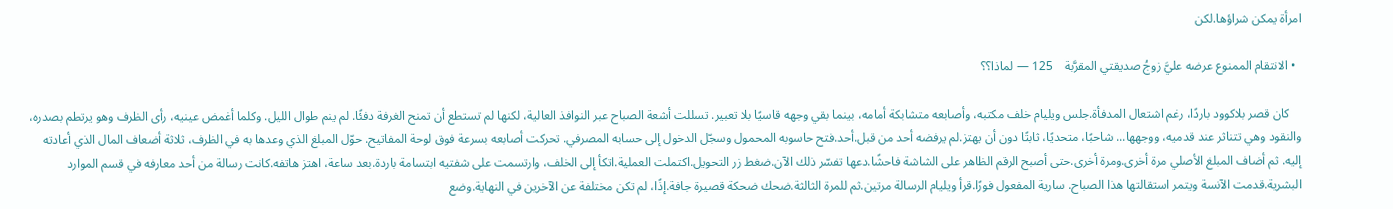امرأة يمكن شراؤها.لكن

  • الانتقام الممنوع عرضه عليَّ زوجُ صديقتي المقرَّبة    125 — لماذا؟؟

    كان قصر بلاكوود باردًا، رغم اشتعال المدفأة.جلس ويليام خلف مكتبه، وأصابعه متشابكة أمامه، بينما بقي وجهه قاسيًا بلا تعبير. تسللت أشعة الصباح عبر النوافذ العالية، لكنها لم تستطع أن تمنح الغرفة دفئًا. لم ينم طوال الليل. وكلما أغمض عينيه، رأى الظرف وهو يرتطم بصدره، والنقود وهي تتناثر عند قدميه، ووجهها... شاحبًا، متحديًا، ثابتًا دون أن يهتز.لم يرفضه أحد من قبل.أحد.فتح حاسوبه المحمول وسجّل الدخول إلى حسابه المصرفي. تحركت أصابعه بسرعة فوق لوحة المفاتيح. حوّل المبلغ الذي وعدها به في الظرف، ثلاثة أضعاف المال الذي أعادته إليه. ثم أضاف المبلغ الأصلي مرة أخرى.ومرة أخرى.حتى أصبح الرقم الظاهر على الشاشة فاحشًا.دعها تفسّر ذلك الآن.ضغط زر التحويل.اكتملت العملية.اتكأ إلى الخلف، وارتسمت على شفتيه ابتسامة باردة.بعد ساعة، اهتز هاتفه.كانت رسالة من أحد معارفه في قسم الموارد البشرية.قدمت الآنسة ويتمر استقالتها هذا الصباح. سارية المفعول فورًا.قرأ ويليام الرسالة مرتين.ثم للمرة الثالثة.ضحك ضحكة قصيرة جافة.إذًا، لم تكن مختلفة عن الآخرين في النهاية.وضع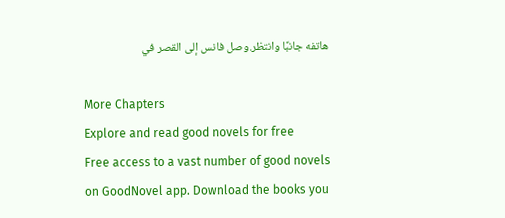هاتفه جانبًا وانتظر.وصل فانس إلى القصر في

More Chapters
Explore and read good novels for free
Free access to a vast number of good novels on GoodNovel app. Download the books you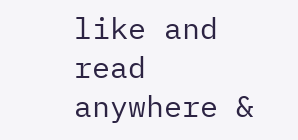like and read anywhere &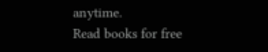anytime.
Read books for free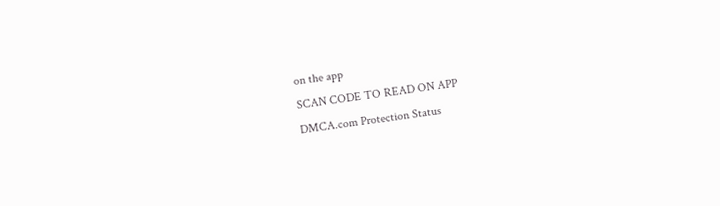on the app
SCAN CODE TO READ ON APP
DMCA.com Protection Status